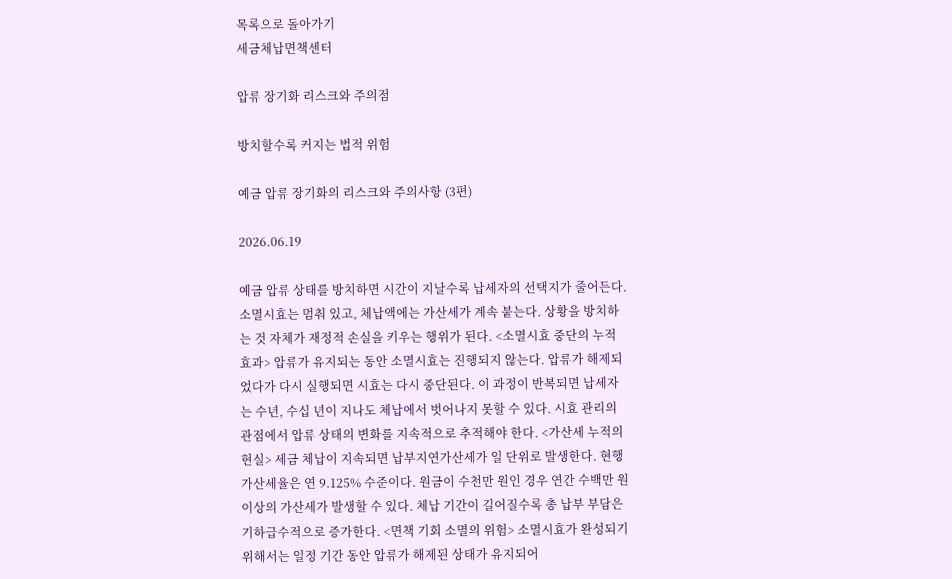목록으로 돌아가기
세금체납면책센터

압류 장기화 리스크와 주의점

방치할수록 커지는 법적 위험

예금 압류 장기화의 리스크와 주의사항 (3편)

2026.06.19

예금 압류 상태를 방치하면 시간이 지날수록 납세자의 선택지가 줄어든다. 소멸시효는 멈춰 있고, 체납액에는 가산세가 계속 붙는다. 상황을 방치하는 것 자체가 재정적 손실을 키우는 행위가 된다. <소멸시효 중단의 누적 효과> 압류가 유지되는 동안 소멸시효는 진행되지 않는다. 압류가 해제되었다가 다시 실행되면 시효는 다시 중단된다. 이 과정이 반복되면 납세자는 수년, 수십 년이 지나도 체납에서 벗어나지 못할 수 있다. 시효 관리의 관점에서 압류 상태의 변화를 지속적으로 추적해야 한다. <가산세 누적의 현실> 세금 체납이 지속되면 납부지연가산세가 일 단위로 발생한다. 현행 가산세율은 연 9.125% 수준이다. 원금이 수천만 원인 경우 연간 수백만 원 이상의 가산세가 발생할 수 있다. 체납 기간이 길어질수록 총 납부 부담은 기하급수적으로 증가한다. <면책 기회 소멸의 위험> 소멸시효가 완성되기 위해서는 일정 기간 동안 압류가 해제된 상태가 유지되어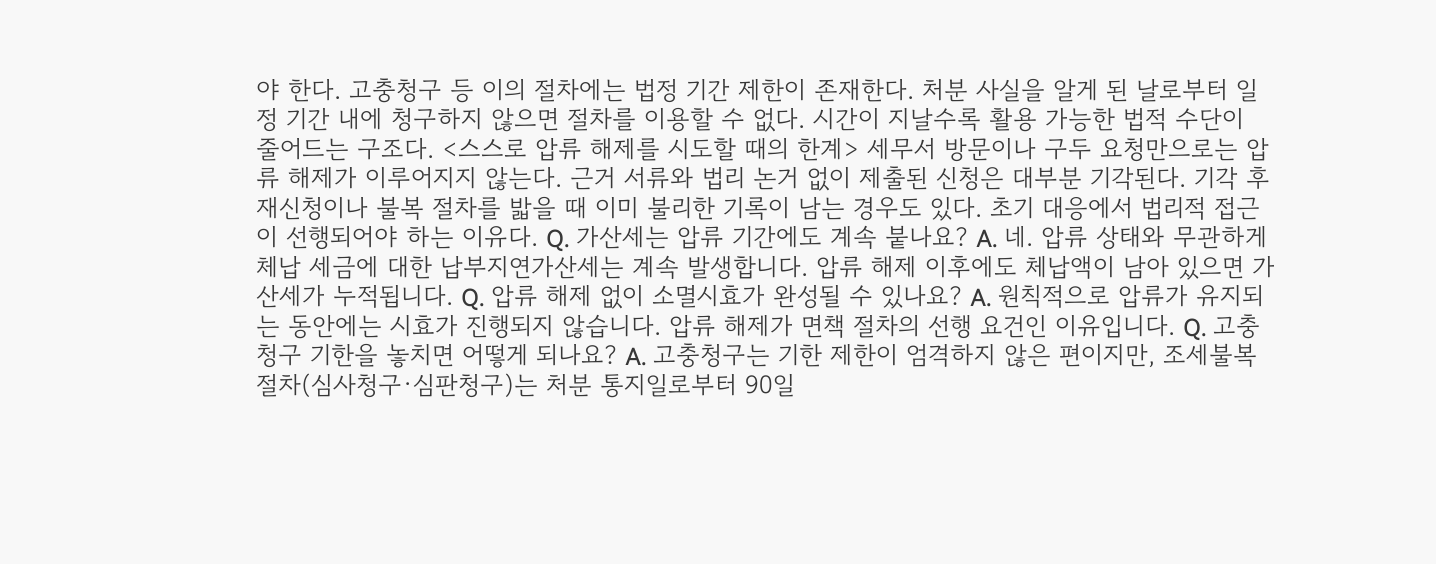야 한다. 고충청구 등 이의 절차에는 법정 기간 제한이 존재한다. 처분 사실을 알게 된 날로부터 일정 기간 내에 청구하지 않으면 절차를 이용할 수 없다. 시간이 지날수록 활용 가능한 법적 수단이 줄어드는 구조다. <스스로 압류 해제를 시도할 때의 한계> 세무서 방문이나 구두 요청만으로는 압류 해제가 이루어지지 않는다. 근거 서류와 법리 논거 없이 제출된 신청은 대부분 기각된다. 기각 후 재신청이나 불복 절차를 밟을 때 이미 불리한 기록이 남는 경우도 있다. 초기 대응에서 법리적 접근이 선행되어야 하는 이유다. Q. 가산세는 압류 기간에도 계속 붙나요? A. 네. 압류 상태와 무관하게 체납 세금에 대한 납부지연가산세는 계속 발생합니다. 압류 해제 이후에도 체납액이 남아 있으면 가산세가 누적됩니다. Q. 압류 해제 없이 소멸시효가 완성될 수 있나요? A. 원칙적으로 압류가 유지되는 동안에는 시효가 진행되지 않습니다. 압류 해제가 면책 절차의 선행 요건인 이유입니다. Q. 고충청구 기한을 놓치면 어떻게 되나요? A. 고충청구는 기한 제한이 엄격하지 않은 편이지만, 조세불복 절차(심사청구·심판청구)는 처분 통지일로부터 90일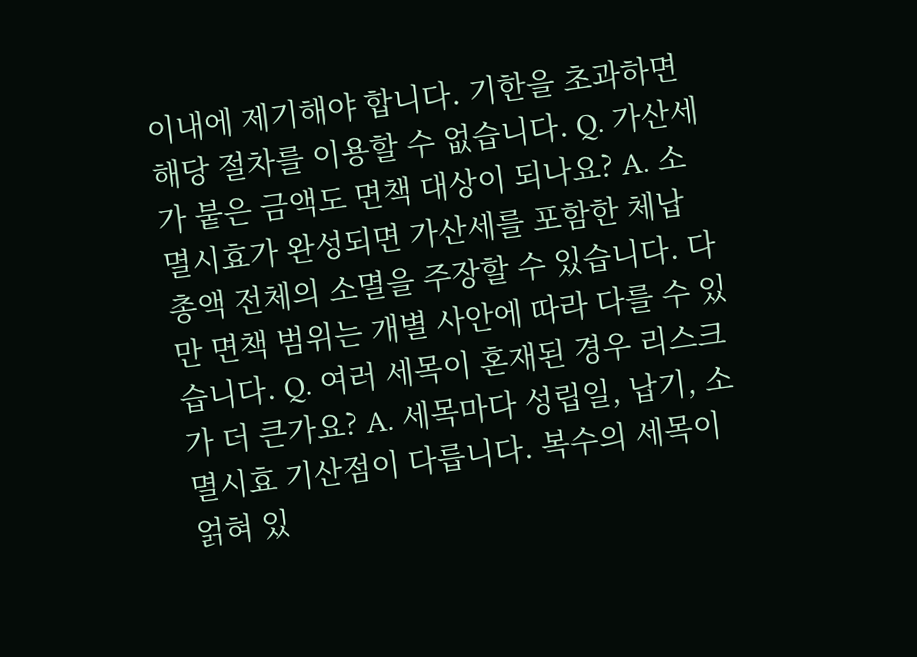이내에 제기해야 합니다. 기한을 초과하면 해당 절차를 이용할 수 없습니다. Q. 가산세가 붙은 금액도 면책 대상이 되나요? A. 소멸시효가 완성되면 가산세를 포함한 체납 총액 전체의 소멸을 주장할 수 있습니다. 다만 면책 범위는 개별 사안에 따라 다를 수 있습니다. Q. 여러 세목이 혼재된 경우 리스크가 더 큰가요? A. 세목마다 성립일, 납기, 소멸시효 기산점이 다릅니다. 복수의 세목이 얽혀 있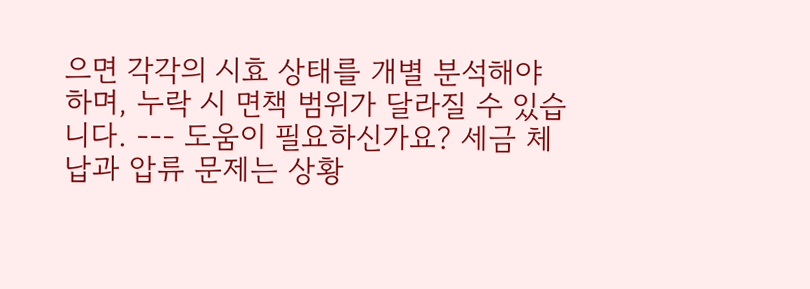으면 각각의 시효 상태를 개별 분석해야 하며, 누락 시 면책 범위가 달라질 수 있습니다. --- 도움이 필요하신가요? 세금 체납과 압류 문제는 상황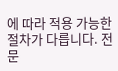에 따라 적용 가능한 절차가 다릅니다. 전문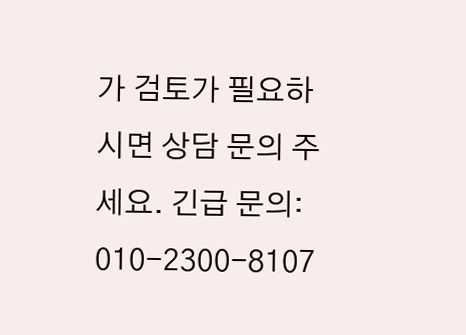가 검토가 필요하시면 상담 문의 주세요. 긴급 문의: 010-2300-8107